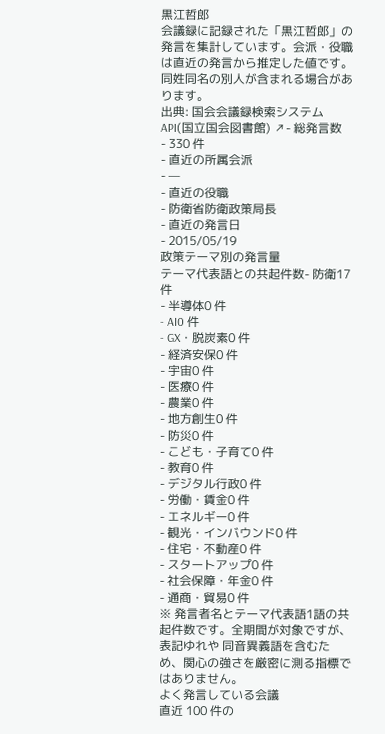黒江哲郎
会議録に記録された「黒江哲郎」の発言を集計しています。会派・役職は直近の発言から推定した値です。同姓同名の別人が含まれる場合があります。
出典: 国会会議録検索システム API(国立国会図書館) ↗- 総発言数
- 330 件
- 直近の所属会派
- —
- 直近の役職
- 防衛省防衛政策局長
- 直近の発言日
- 2015/05/19
政策テーマ別の発言量
テーマ代表語との共起件数- 防衛17 件
- 半導体0 件
- AI0 件
- GX・脱炭素0 件
- 経済安保0 件
- 宇宙0 件
- 医療0 件
- 農業0 件
- 地方創生0 件
- 防災0 件
- こども・子育て0 件
- 教育0 件
- デジタル行政0 件
- 労働・賃金0 件
- エネルギー0 件
- 観光・インバウンド0 件
- 住宅・不動産0 件
- スタートアップ0 件
- 社会保障・年金0 件
- 通商・貿易0 件
※ 発言者名とテーマ代表語1語の共起件数です。全期間が対象ですが、表記ゆれや 同音異義語を含むため、関心の強さを厳密に測る指標ではありません。
よく発言している会議
直近 100 件の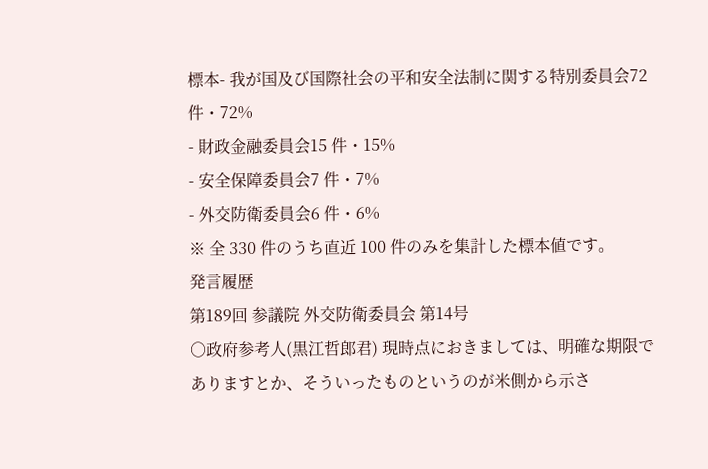標本- 我が国及び国際社会の平和安全法制に関する特別委員会72 件・72%
- 財政金融委員会15 件・15%
- 安全保障委員会7 件・7%
- 外交防衛委員会6 件・6%
※ 全 330 件のうち直近 100 件のみを集計した標本値です。
発言履歴
第189回 参議院 外交防衛委員会 第14号
○政府参考人(黒江哲郎君) 現時点におきましては、明確な期限でありますとか、そういったものというのが米側から示さ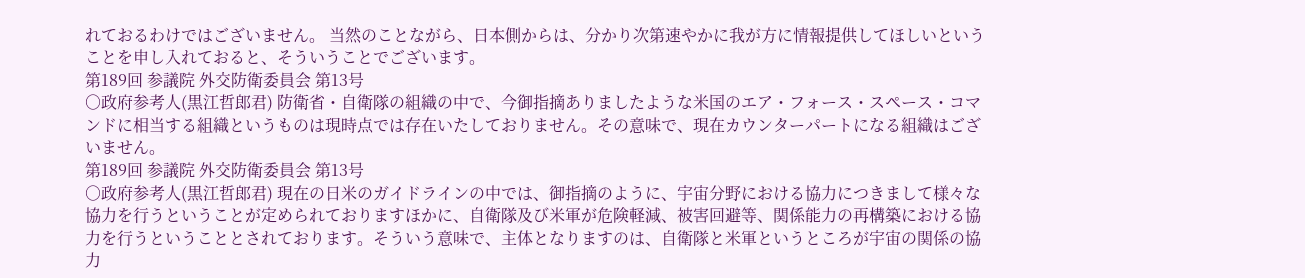れておるわけではございません。 当然のことながら、日本側からは、分かり次第速やかに我が方に情報提供してほしいということを申し入れておると、そういうことでございます。
第189回 参議院 外交防衛委員会 第13号
○政府参考人(黒江哲郎君) 防衛省・自衛隊の組織の中で、今御指摘ありましたような米国のエア・フォース・スペース・コマンドに相当する組織というものは現時点では存在いたしておりません。その意味で、現在カウンターパートになる組織はございません。
第189回 参議院 外交防衛委員会 第13号
○政府参考人(黒江哲郎君) 現在の日米のガイドラインの中では、御指摘のように、宇宙分野における協力につきまして様々な協力を行うということが定められておりますほかに、自衛隊及び米軍が危険軽減、被害回避等、関係能力の再構築における協力を行うということとされております。そういう意味で、主体となりますのは、自衛隊と米軍というところが宇宙の関係の協力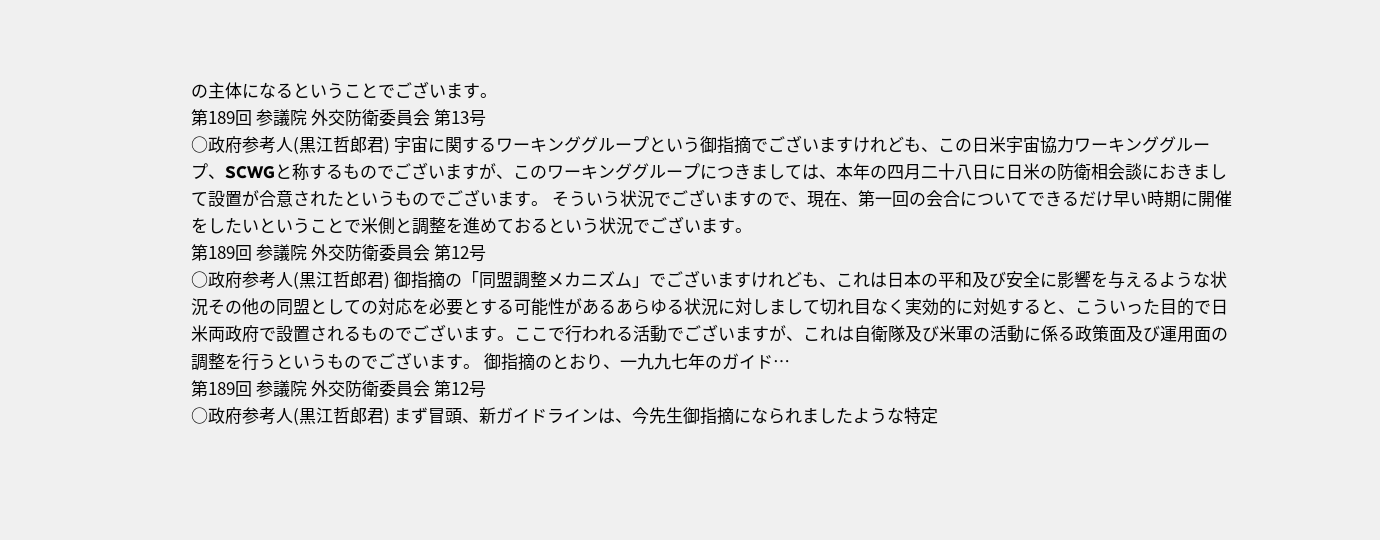の主体になるということでございます。
第189回 参議院 外交防衛委員会 第13号
○政府参考人(黒江哲郎君) 宇宙に関するワーキンググループという御指摘でございますけれども、この日米宇宙協力ワーキンググループ、SCWGと称するものでございますが、このワーキンググループにつきましては、本年の四月二十八日に日米の防衛相会談におきまして設置が合意されたというものでございます。 そういう状況でございますので、現在、第一回の会合についてできるだけ早い時期に開催をしたいということで米側と調整を進めておるという状況でございます。
第189回 参議院 外交防衛委員会 第12号
○政府参考人(黒江哲郎君) 御指摘の「同盟調整メカニズム」でございますけれども、これは日本の平和及び安全に影響を与えるような状況その他の同盟としての対応を必要とする可能性があるあらゆる状況に対しまして切れ目なく実効的に対処すると、こういった目的で日米両政府で設置されるものでございます。ここで行われる活動でございますが、これは自衛隊及び米軍の活動に係る政策面及び運用面の調整を行うというものでございます。 御指摘のとおり、一九九七年のガイド…
第189回 参議院 外交防衛委員会 第12号
○政府参考人(黒江哲郎君) まず冒頭、新ガイドラインは、今先生御指摘になられましたような特定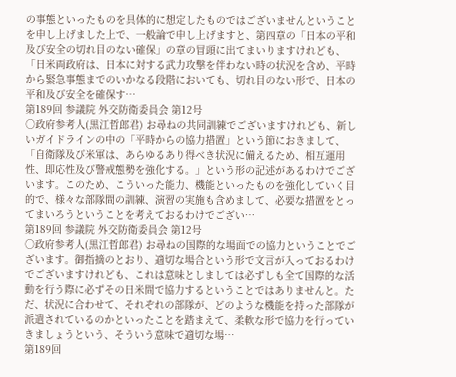の事態といったものを具体的に想定したものではございませんということを申し上げました上で、一般論で申し上げますと、第四章の「日本の平和及び安全の切れ目のない確保」の章の冒頭に出てまいりますけれども、「日米両政府は、日本に対する武力攻撃を伴わない時の状況を含め、平時から緊急事態までのいかなる段階においても、切れ目のない形で、日本の平和及び安全を確保す…
第189回 参議院 外交防衛委員会 第12号
○政府参考人(黒江哲郎君) お尋ねの共同訓練でございますけれども、新しいガイドラインの中の「平時からの協力措置」という節におきまして、「自衛隊及び米軍は、あらゆるあり得べき状況に備えるため、相互運用性、即応性及び警戒態勢を強化する。」という形の記述があるわけでございます。このため、こういった能力、機能といったものを強化していく目的で、様々な部隊間の訓練、演習の実施も含めまして、必要な措置をとってまいろうということを考えておるわけでござい…
第189回 参議院 外交防衛委員会 第12号
○政府参考人(黒江哲郎君) お尋ねの国際的な場面での協力ということでございます。御指摘のとおり、適切な場合という形で文言が入っておるわけでございますけれども、これは意味としましては必ずしも全て国際的な活動を行う際に必ずその日米間で協力するということではありませんと。ただ、状況に合わせて、それぞれの部隊が、どのような機能を持った部隊が派遣されているのかといったことを踏まえて、柔軟な形で協力を行っていきましょうという、そういう意味で適切な場…
第189回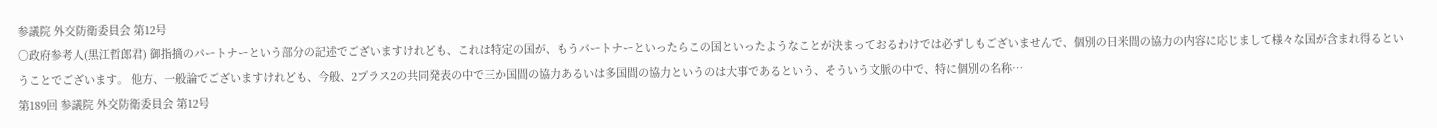参議院 外交防衛委員会 第12号
○政府参考人(黒江哲郎君) 御指摘のパートナーという部分の記述でございますけれども、これは特定の国が、もうパートナーといったらこの国といったようなことが決まっておるわけでは必ずしもございませんで、個別の日米間の協力の内容に応じまして様々な国が含まれ得るということでございます。 他方、一般論でございますけれども、今般、2プラス2の共同発表の中で三か国間の協力あるいは多国間の協力というのは大事であるという、そういう文脈の中で、特に個別の名称…
第189回 参議院 外交防衛委員会 第12号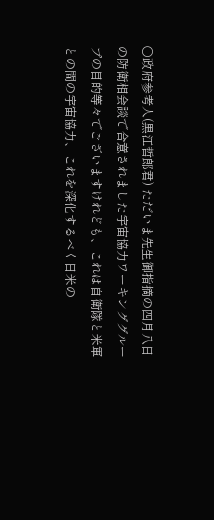○政府参考人(黒江哲郎君) ただいま先生御指摘の四月八日の防衛相会談で合意されました宇宙協力ワーキンググループの目的等々でございますけれども、これは自衛隊と米軍との間の宇宙協力、これを深化するべく日米の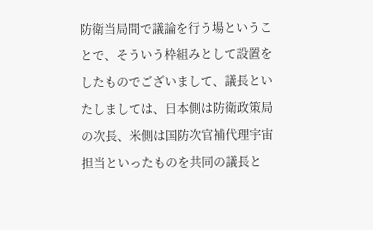防衛当局間で議論を行う場ということで、そういう枠組みとして設置をしたものでございまして、議長といたしましては、日本側は防衛政策局の次長、米側は国防次官補代理宇宙担当といったものを共同の議長と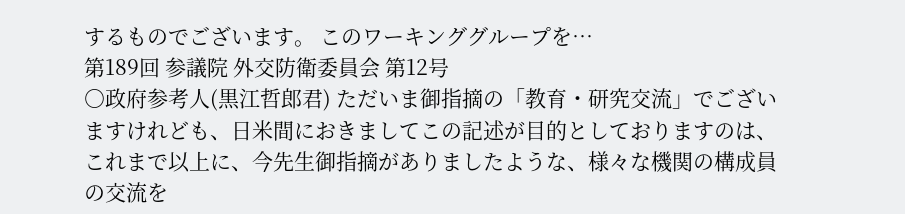するものでございます。 このワーキンググループを…
第189回 参議院 外交防衛委員会 第12号
○政府参考人(黒江哲郎君) ただいま御指摘の「教育・研究交流」でございますけれども、日米間におきましてこの記述が目的としておりますのは、これまで以上に、今先生御指摘がありましたような、様々な機関の構成員の交流を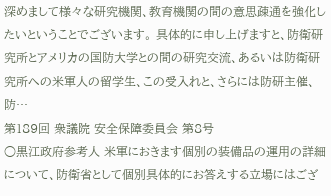深めまして様々な研究機関、教育機関の間の意思疎通を強化したいということでございます。 具体的に申し上げますと、防衛研究所とアメリカの国防大学との間の研究交流、あるいは防衛研究所への米軍人の留学生、この受入れと、さらには防研主催、防…
第189回 衆議院 安全保障委員会 第8号
○黒江政府参考人 米軍におきます個別の装備品の運用の詳細について、防衛省として個別具体的にお答えする立場にはござ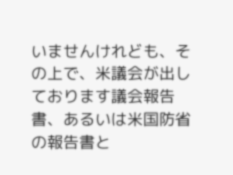いませんけれども、その上で、米議会が出しております議会報告書、あるいは米国防省の報告書と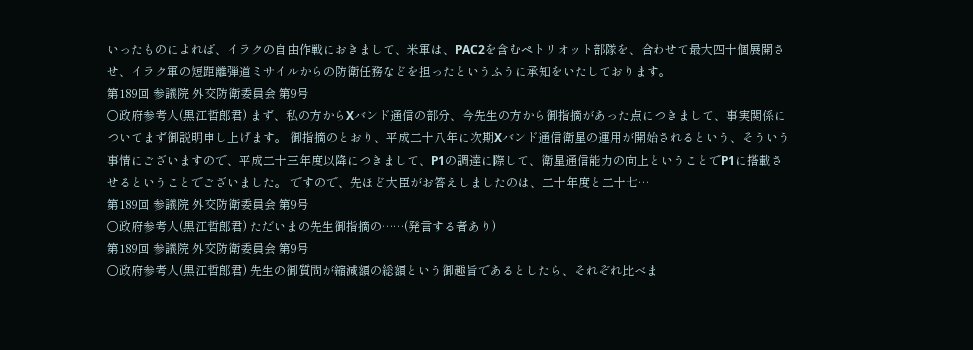いったものによれば、イラクの自由作戦におきまして、米軍は、PAC2を含むペトリオット部隊を、合わせて最大四十個展開させ、イラク軍の短距離弾道ミサイルからの防衛任務などを担ったというふうに承知をいたしております。
第189回 参議院 外交防衛委員会 第9号
○政府参考人(黒江哲郎君) まず、私の方からXバンド通信の部分、今先生の方から御指摘があった点につきまして、事実関係についてまず御説明申し上げます。 御指摘のとおり、平成二十八年に次期Xバンド通信衛星の運用が開始されるという、そういう事情にございますので、平成二十三年度以降につきまして、P1の調達に際して、衛星通信能力の向上ということでP1に搭載させるということでございました。 ですので、先ほど大臣がお答えしましたのは、二十年度と二十七…
第189回 参議院 外交防衛委員会 第9号
○政府参考人(黒江哲郎君) ただいまの先生御指摘の……(発言する者あり)
第189回 参議院 外交防衛委員会 第9号
○政府参考人(黒江哲郎君) 先生の御質問が縮減額の総額という御趣旨であるとしたら、それぞれ比べま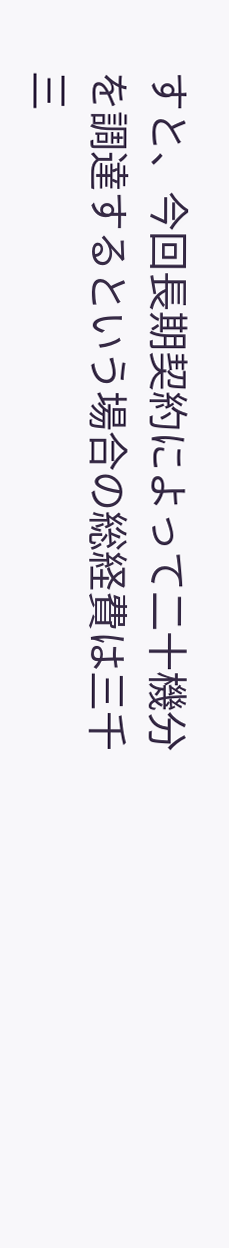すと、今回長期契約によって二十機分を調達するという場合の総経費は三千三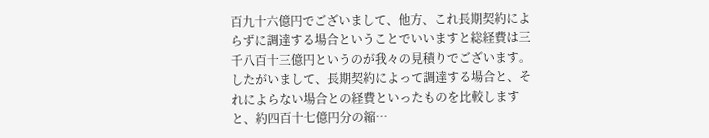百九十六億円でございまして、他方、これ長期契約によらずに調達する場合ということでいいますと総経費は三千八百十三億円というのが我々の見積りでございます。 したがいまして、長期契約によって調達する場合と、それによらない場合との経費といったものを比較しますと、約四百十七億円分の縮…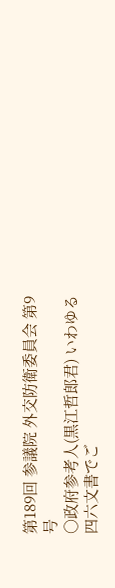第189回 参議院 外交防衛委員会 第9号
○政府参考人(黒江哲郎君) いわゆる四六文書でご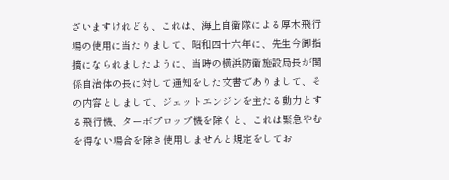ざいますけれども、これは、海上自衛隊による厚木飛行場の使用に当たりまして、昭和四十六年に、先生今御指摘になられましたように、当時の横浜防衛施設局長が関係自治体の長に対して通知をした文書でありまして、その内容としまして、ジェットエンジンを主たる動力とする飛行機、ターボプロップ機を除くと、これは緊急やむを得ない場合を除き使用しませんと規定をしてお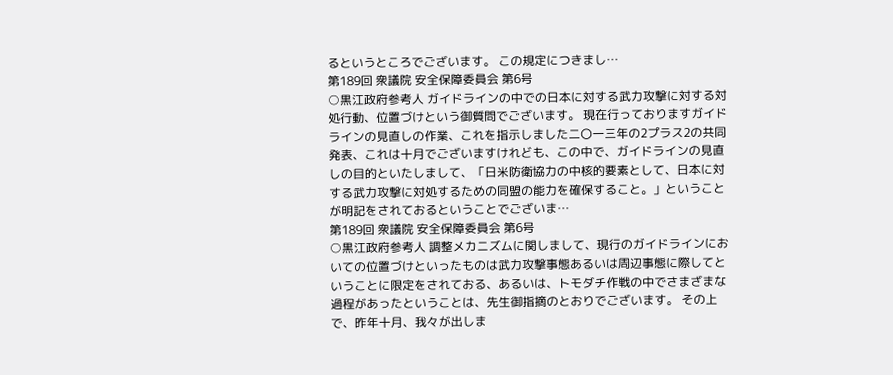るというところでございます。 この規定につきまし…
第189回 衆議院 安全保障委員会 第6号
○黒江政府参考人 ガイドラインの中での日本に対する武力攻撃に対する対処行動、位置づけという御質問でございます。 現在行っておりますガイドラインの見直しの作業、これを指示しました二〇一三年の2プラス2の共同発表、これは十月でございますけれども、この中で、ガイドラインの見直しの目的といたしまして、「日米防衛協力の中核的要素として、日本に対する武力攻撃に対処するための同盟の能力を確保すること。」ということが明記をされておるということでございま…
第189回 衆議院 安全保障委員会 第6号
○黒江政府参考人 調整メカニズムに関しまして、現行のガイドラインにおいての位置づけといったものは武力攻撃事態あるいは周辺事態に際してということに限定をされておる、あるいは、トモダチ作戦の中でさまざまな過程があったということは、先生御指摘のとおりでございます。 その上で、昨年十月、我々が出しま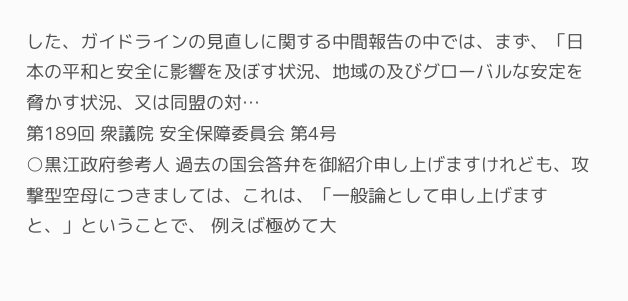した、ガイドラインの見直しに関する中間報告の中では、まず、「日本の平和と安全に影響を及ぼす状況、地域の及びグローバルな安定を脅かす状況、又は同盟の対…
第189回 衆議院 安全保障委員会 第4号
○黒江政府参考人 過去の国会答弁を御紹介申し上げますけれども、攻撃型空母につきましては、これは、「一般論として申し上げますと、」ということで、 例えば極めて大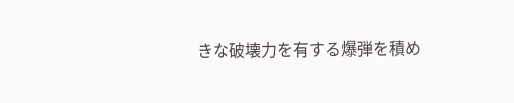きな破壊力を有する爆弾を積め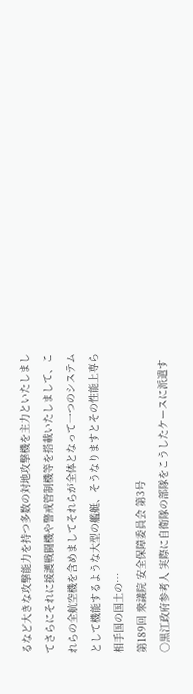るなど大きな攻撃能力を持つ多数の対地攻撃機を主力といたしましてさらにそれに援護戦闘機や警戒管制機等を搭載いたしまして、これらの全航空機を含めましてそれらが全体となって一つのシステムとして機能するような大型の艦艇、そうなりますとその性能上専ら相手国の国土の…
第189回 衆議院 安全保障委員会 第3号
○黒江政府参考人 実際に自衛隊の部隊をこうしたケースに派遣す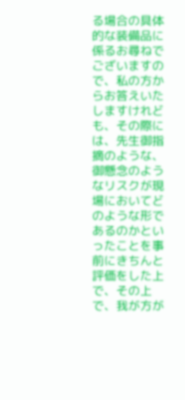る場合の具体的な装備品に係るお尋ねでございますので、私の方からお答えいたしますけれども、その際には、先生御指摘のような、御懸念のようなリスクが現場においてどのような形であるのかといったことを事前にきちんと評価をした上で、その上で、我が方が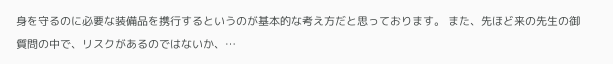身を守るのに必要な装備品を携行するというのが基本的な考え方だと思っております。 また、先ほど来の先生の御質問の中で、リスクがあるのではないか、…